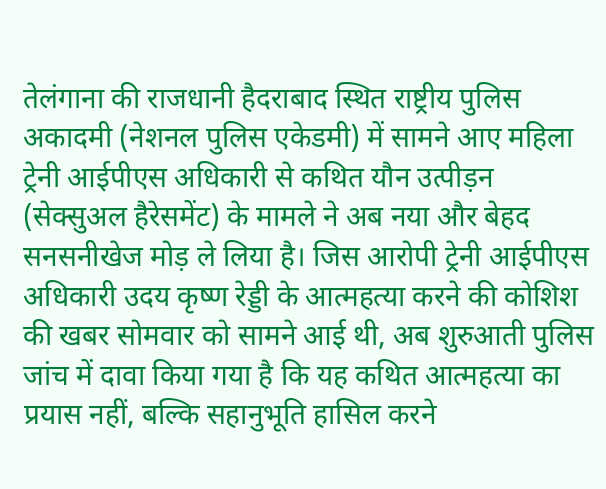तेलंगाना की राजधानी हैदराबाद स्थित राष्ट्रीय पुलिस अकादमी (नेशनल पुलिस एकेडमी) में सामने आए महिला ट्रेनी आईपीएस अधिकारी से कथित यौन उत्पीड़न (सेक्सुअल हैरेसमेंट) के मामले ने अब नया और बेहद सनसनीखेज मोड़ ले लिया है। जिस आरोपी ट्रेनी आईपीएस अधिकारी उदय कृष्ण रेड्डी के आत्महत्या करने की कोशिश की खबर सोमवार को सामने आई थी, अब शुरुआती पुलिस जांच में दावा किया गया है कि यह कथित आत्महत्या का प्रयास नहीं, बल्कि सहानुभूति हासिल करने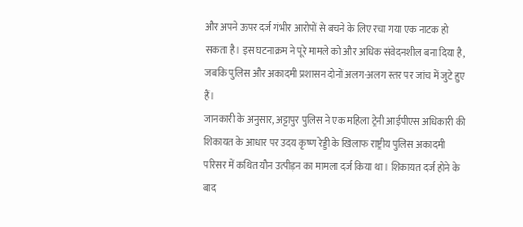और अपने ऊपर दर्ज गंभीर आरोपों से बचने के लिए रचा गया एक नाटक हो सकता है। इस घटनाक्रम ने पूरे मामले को और अधिक संवेदनशील बना दिया है, जबकि पुलिस और अकादमी प्रशासन दोनों अलग-अलग स्तर पर जांच में जुटे हुए हैं।
जानकारी के अनुसार, अट्टापुर पुलिस ने एक महिला ट्रेनी आईपीएस अधिकारी की शिकायत के आधार पर उदय कृष्ण रेड्डी के खिलाफ राष्ट्रीय पुलिस अकादमी परिसर में कथित यौन उत्पीड़न का मामला दर्ज किया था। शिकायत दर्ज होने के बाद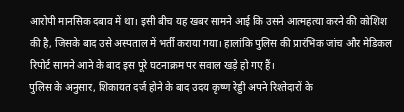आरोपी मानसिक दबाव में था। इसी बीच यह खबर सामने आई कि उसने आत्महत्या करने की कोशिश की है, जिसके बाद उसे अस्पताल में भर्ती कराया गया। हालांकि पुलिस की प्रारंभिक जांच और मेडिकल रिपोर्ट सामने आने के बाद इस पूरे घटनाक्रम पर सवाल खड़े हो गए हैं।
पुलिस के अनुसार, शिकायत दर्ज होने के बाद उदय कृष्ण रेड्डी अपने रिश्तेदारों के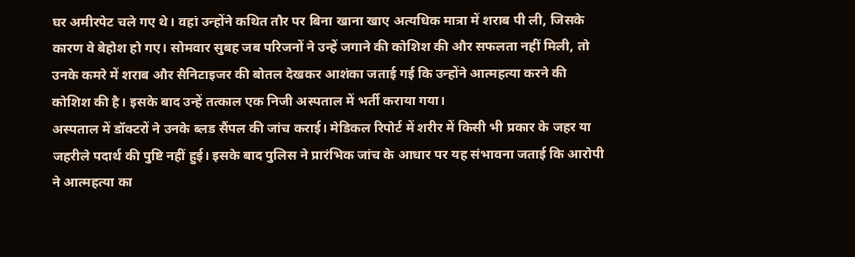घर अमीरपेट चले गए थे। वहां उन्होंने कथित तौर पर बिना खाना खाए अत्यधिक मात्रा में शराब पी ली, जिसके कारण वे बेहोश हो गए। सोमवार सुबह जब परिजनों ने उन्हें जगाने की कोशिश की और सफलता नहीं मिली, तो उनके कमरे में शराब और सैनिटाइजर की बोतल देखकर आशंका जताई गई कि उन्होंने आत्महत्या करने की कोशिश की है। इसके बाद उन्हें तत्काल एक निजी अस्पताल में भर्ती कराया गया।
अस्पताल में डॉक्टरों ने उनके ब्लड सैंपल की जांच कराई। मेडिकल रिपोर्ट में शरीर में किसी भी प्रकार के जहर या जहरीले पदार्थ की पुष्टि नहीं हुई। इसके बाद पुलिस ने प्रारंभिक जांच के आधार पर यह संभावना जताई कि आरोपी ने आत्महत्या का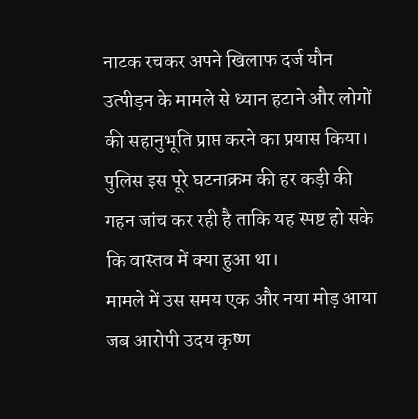नाटक रचकर अपने खिलाफ दर्ज यौन उत्पीड़न के मामले से ध्यान हटाने और लोगों की सहानुभूति प्राप्त करने का प्रयास किया। पुलिस इस पूरे घटनाक्रम की हर कड़ी की गहन जांच कर रही है ताकि यह स्पष्ट हो सके कि वास्तव में क्या हुआ था।
मामले में उस समय एक और नया मोड़ आया जब आरोपी उदय कृष्ण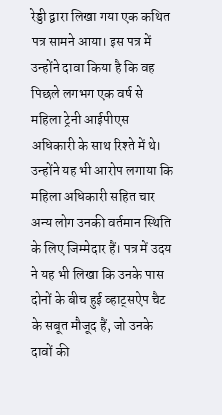रेड्डी द्वारा लिखा गया एक कथित पत्र सामने आया। इस पत्र में उन्होंने दावा किया है कि वह पिछले लगभग एक वर्ष से महिला ट्रेनी आईपीएस अधिकारी के साथ रिश्ते में थे। उन्होंने यह भी आरोप लगाया कि महिला अधिकारी सहित चार अन्य लोग उनकी वर्तमान स्थिति के लिए जिम्मेदार हैं। पत्र में उदय ने यह भी लिखा कि उनके पास दोनों के बीच हुई व्हाट्सऐप चैट के सबूत मौजूद हैं, जो उनके दावों की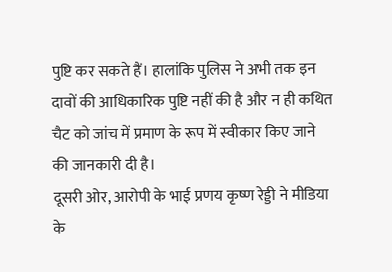पुष्टि कर सकते हैं। हालांकि पुलिस ने अभी तक इन दावों की आधिकारिक पुष्टि नहीं की है और न ही कथित चैट को जांच में प्रमाण के रूप में स्वीकार किए जाने की जानकारी दी है।
दूसरी ओर, आरोपी के भाई प्रणय कृष्ण रेड्डी ने मीडिया के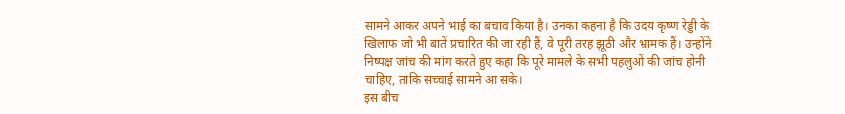सामने आकर अपने भाई का बचाव किया है। उनका कहना है कि उदय कृष्ण रेड्डी के खिलाफ जो भी बातें प्रचारित की जा रही हैं, वे पूरी तरह झूठी और भ्रामक हैं। उन्होंने निष्पक्ष जांच की मांग करते हुए कहा कि पूरे मामले के सभी पहलुओं की जांच होनी चाहिए, ताकि सच्चाई सामने आ सके।
इस बीच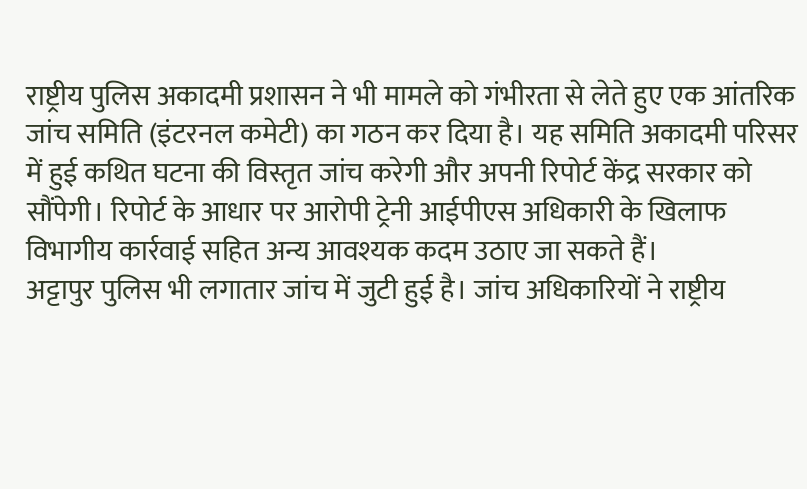राष्ट्रीय पुलिस अकादमी प्रशासन ने भी मामले को गंभीरता से लेते हुए एक आंतरिक जांच समिति (इंटरनल कमेटी) का गठन कर दिया है। यह समिति अकादमी परिसर में हुई कथित घटना की विस्तृत जांच करेगी और अपनी रिपोर्ट केंद्र सरकार को सौंपेगी। रिपोर्ट के आधार पर आरोपी ट्रेनी आईपीएस अधिकारी के खिलाफ विभागीय कार्रवाई सहित अन्य आवश्यक कदम उठाए जा सकते हैं।
अट्टापुर पुलिस भी लगातार जांच में जुटी हुई है। जांच अधिकारियों ने राष्ट्रीय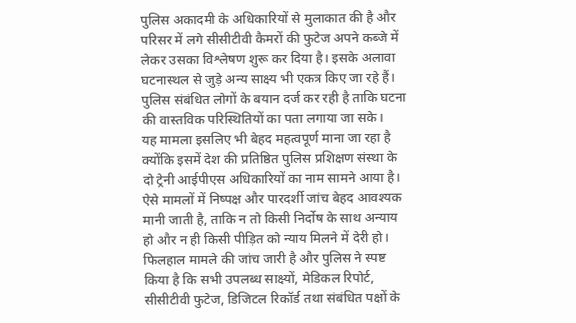पुलिस अकादमी के अधिकारियों से मुलाकात की है और परिसर में लगे सीसीटीवी कैमरों की फुटेज अपने कब्जे में लेकर उसका विश्लेषण शुरू कर दिया है। इसके अलावा घटनास्थल से जुड़े अन्य साक्ष्य भी एकत्र किए जा रहे हैं। पुलिस संबंधित लोगों के बयान दर्ज कर रही है ताकि घटना की वास्तविक परिस्थितियों का पता लगाया जा सके।
यह मामला इसलिए भी बेहद महत्वपूर्ण माना जा रहा है क्योंकि इसमें देश की प्रतिष्ठित पुलिस प्रशिक्षण संस्था के दो ट्रेनी आईपीएस अधिकारियों का नाम सामने आया है। ऐसे मामलों में निष्पक्ष और पारदर्शी जांच बेहद आवश्यक मानी जाती है, ताकि न तो किसी निर्दोष के साथ अन्याय हो और न ही किसी पीड़ित को न्याय मिलने में देरी हो।
फिलहाल मामले की जांच जारी है और पुलिस ने स्पष्ट किया है कि सभी उपलब्ध साक्ष्यों, मेडिकल रिपोर्ट, सीसीटीवी फुटेज, डिजिटल रिकॉर्ड तथा संबंधित पक्षों के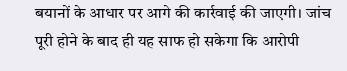बयानों के आधार पर आगे की कार्रवाई की जाएगी। जांच पूरी होने के बाद ही यह साफ हो सकेगा कि आरोपी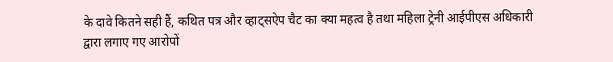के दावे कितने सही हैं, कथित पत्र और व्हाट्सऐप चैट का क्या महत्व है तथा महिला ट्रेनी आईपीएस अधिकारी द्वारा लगाए गए आरोपों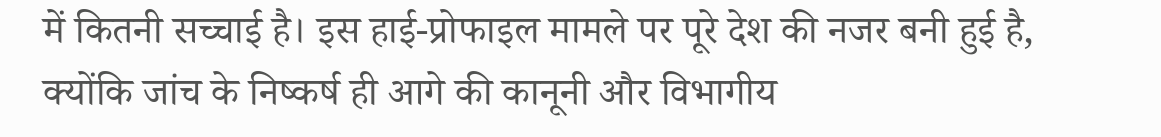में कितनी सच्चाई है। इस हाई-प्रोफाइल मामले पर पूरे देश की नजर बनी हुई है, क्योंकि जांच के निष्कर्ष ही आगे की कानूनी और विभागीय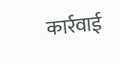कार्रवाई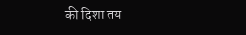की दिशा तय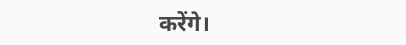करेंगे।